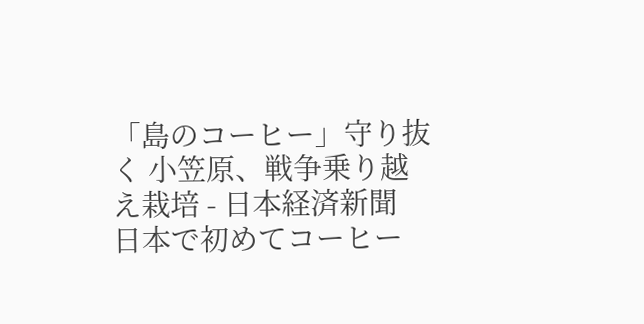「島のコーヒー」守り抜く 小笠原、戦争乗り越え栽培 - 日本経済新聞
日本で初めてコーヒー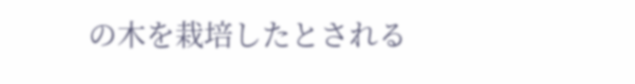の木を栽培したとされる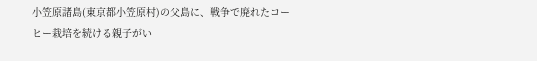小笠原諸島(東京都小笠原村)の父島に、戦争で廃れたコーヒー栽培を続ける親子がい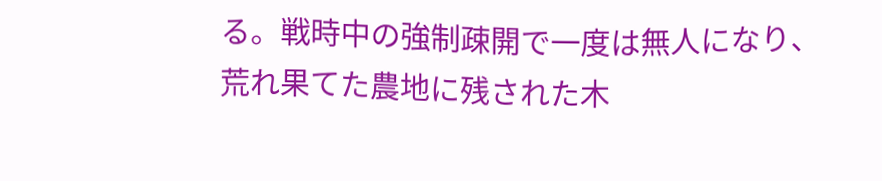る。戦時中の強制疎開で一度は無人になり、荒れ果てた農地に残された木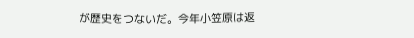が歴史をつないだ。今年小笠原は返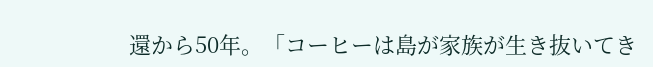還から50年。「コーヒーは島が家族が生き抜いてき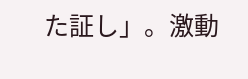た証し」。激動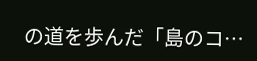の道を歩んだ「島のコ…